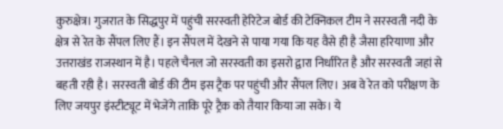कुरुक्षेत्र। गुजरात के सिद्धपुर में पहुंची सरस्वती हेरिटेज बोर्ड की टेक्निकल टीम ने सरस्वती नदी के क्षेत्र से रेत के सैंपल लिए हैं। इन सैंपल में देखने से पाया गया कि यह वैसे ही है जैसा हरियाणा और उत्तराखंड राजस्थान में है। पहले चैनल जो सरस्वती का इसरो द्वारा निर्धारित है और सरस्वती जहां से बहती रही है। सरस्वती बोर्ड की टीम इस ट्रैक पर पहुंची और सैंपल लिए। अब वे रेत को परीक्षण के लिए जयपुर इंस्टीट्यूट में भेजेंगे ताकि पूरे ट्रैक को तैयार किया जा सके। ये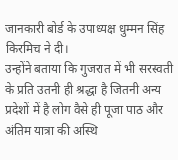जानकारी बोर्ड के उपाध्यक्ष धुम्मन सिंह किरमिच ने दी।
उन्होंने बताया कि गुजरात में भी सरस्वती के प्रति उतनी ही श्रद्धा है जितनी अन्य प्रदेशों में है लोग वैसे ही पूजा पाठ और अंतिम यात्रा की अस्थि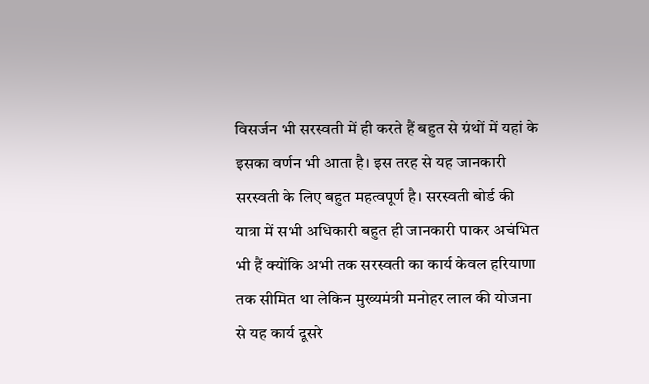विसर्जन भी सरस्वती में ही करते हैं बहुत से ग्रंथों में यहां के इसका वर्णन भी आता है। इस तरह से यह जानकारी सरस्वती के लिए बहुत महत्वपूर्ण है। सरस्वती बोर्ड की यात्रा में सभी अधिकारी बहुत ही जानकारी पाकर अचंभित भी हैं क्योंकि अभी तक सरस्वती का कार्य केवल हरियाणा तक सीमित था लेकिन मुख्यमंत्री मनोहर लाल की योजना से यह कार्य दूसरे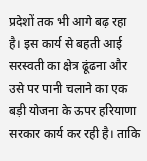प्रदेशों तक भी आगे बढ़ रहा है। इस कार्य से बहती आई सरस्वती का क्षेत्र ढूंढना और उसे पर पानी चलाने का एक बड़ी योजना के ऊपर हरियाणा सरकार कार्य कर रही है। ताकि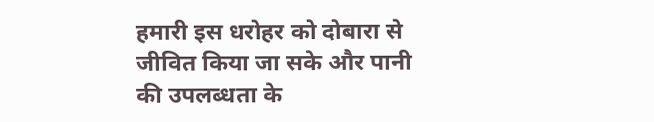हमारी इस धरोहर को दोबारा से जीवित किया जा सके और पानी की उपलब्धता के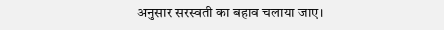अनुसार सरस्वती का बहाव चलाया जाए।